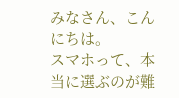みなさん、こんにちは。
スマホって、本当に選ぶのが難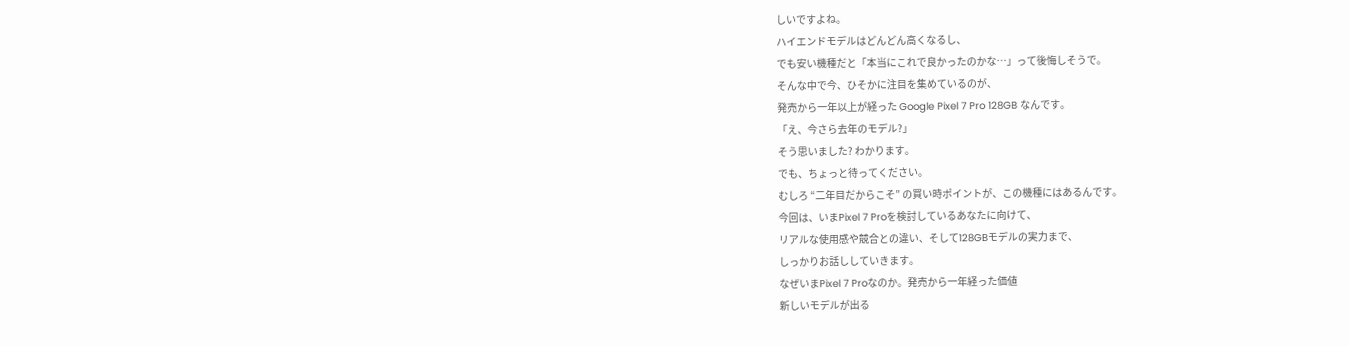しいですよね。
ハイエンドモデルはどんどん高くなるし、
でも安い機種だと「本当にこれで良かったのかな…」って後悔しそうで。
そんな中で今、ひそかに注目を集めているのが、
発売から一年以上が経った Google Pixel 7 Pro 128GB なんです。
「え、今さら去年のモデル?」
そう思いました? わかります。
でも、ちょっと待ってください。
むしろ “二年目だからこそ” の買い時ポイントが、この機種にはあるんです。
今回は、いまPixel 7 Proを検討しているあなたに向けて、
リアルな使用感や競合との違い、そして128GBモデルの実力まで、
しっかりお話ししていきます。
なぜいまPixel 7 Proなのか。発売から一年経った価値
新しいモデルが出る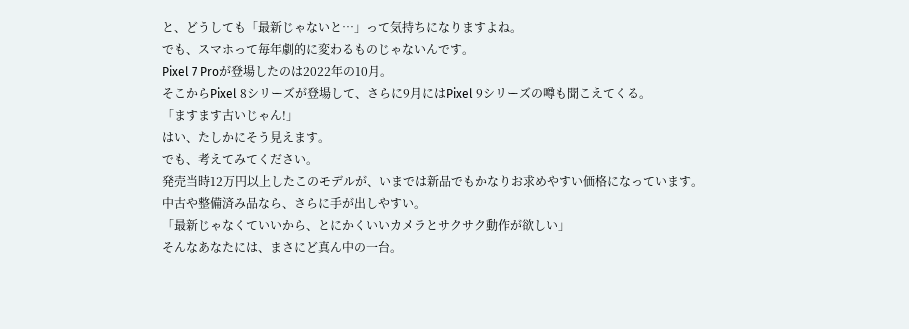と、どうしても「最新じゃないと…」って気持ちになりますよね。
でも、スマホって毎年劇的に変わるものじゃないんです。
Pixel 7 Proが登場したのは2022年の10月。
そこからPixel 8シリーズが登場して、さらに9月にはPixel 9シリーズの噂も聞こえてくる。
「ますます古いじゃん!」
はい、たしかにそう見えます。
でも、考えてみてください。
発売当時12万円以上したこのモデルが、いまでは新品でもかなりお求めやすい価格になっています。
中古や整備済み品なら、さらに手が出しやすい。
「最新じゃなくていいから、とにかくいいカメラとサクサク動作が欲しい」
そんなあなたには、まさにど真ん中の一台。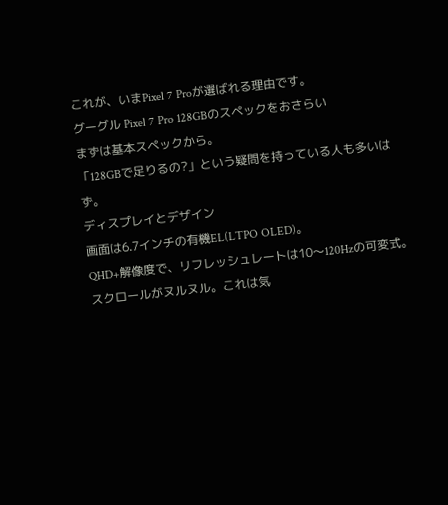これが、いまPixel 7 Proが選ばれる理由です。
グーグル Pixel 7 Pro 128GBのスペックをおさらい
まずは基本スペックから。
「128GBで足りるの?」という疑問を持っている人も多いはず。
ディスプレイとデザイン
画面は6.7インチの有機EL(LTPO OLED)。
QHD+解像度で、リフレッシュレートは10〜120Hzの可変式。
スクロールがヌルヌル。これは気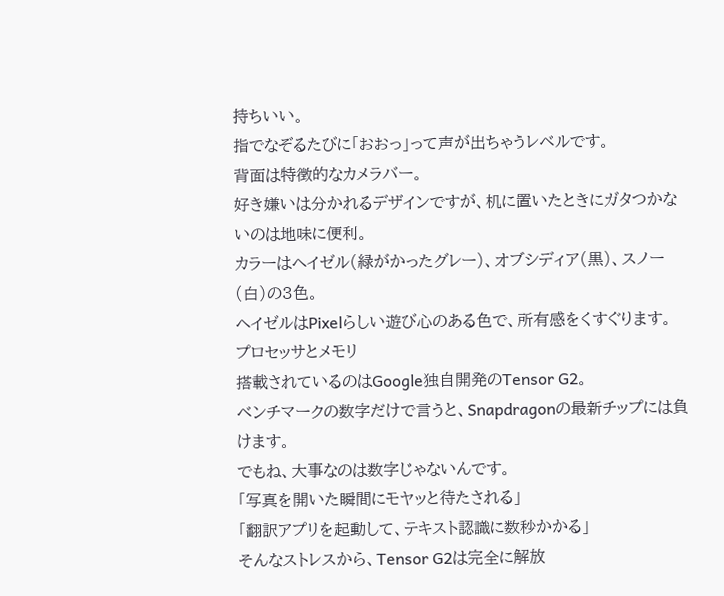持ちいい。
指でなぞるたびに「おおっ」って声が出ちゃうレベルです。
背面は特徴的なカメラバー。
好き嫌いは分かれるデザインですが、机に置いたときにガタつかないのは地味に便利。
カラーはヘイゼル(緑がかったグレー)、オブシディア(黒)、スノー(白)の3色。
ヘイゼルはPixelらしい遊び心のある色で、所有感をくすぐります。
プロセッサとメモリ
搭載されているのはGoogle独自開発のTensor G2。
ベンチマークの数字だけで言うと、Snapdragonの最新チップには負けます。
でもね、大事なのは数字じゃないんです。
「写真を開いた瞬間にモヤッと待たされる」
「翻訳アプリを起動して、テキスト認識に数秒かかる」
そんなストレスから、Tensor G2は完全に解放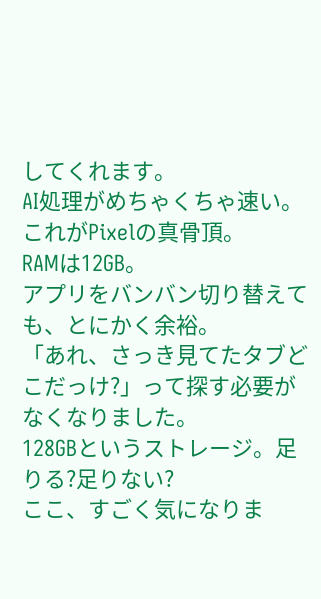してくれます。
AI処理がめちゃくちゃ速い。これがPixelの真骨頂。
RAMは12GB。
アプリをバンバン切り替えても、とにかく余裕。
「あれ、さっき見てたタブどこだっけ?」って探す必要がなくなりました。
128GBというストレージ。足りる?足りない?
ここ、すごく気になりま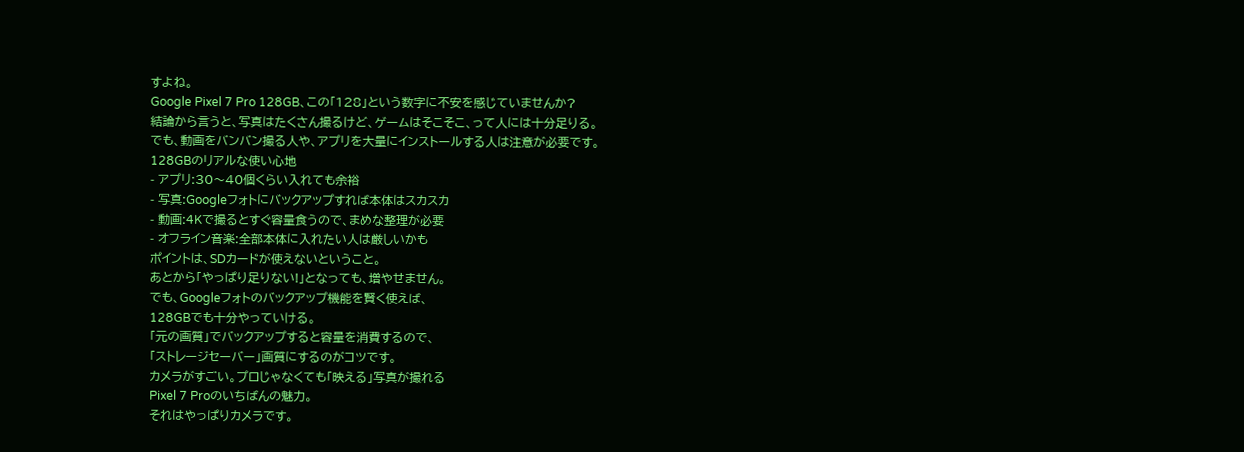すよね。
Google Pixel 7 Pro 128GB、この「128」という数字に不安を感じていませんか?
結論から言うと、写真はたくさん撮るけど、ゲームはそこそこ、って人には十分足りる。
でも、動画をバンバン撮る人や、アプリを大量にインストールする人は注意が必要です。
128GBのリアルな使い心地
- アプリ:30〜40個くらい入れても余裕
- 写真:Googleフォトにバックアップすれば本体はスカスカ
- 動画:4Kで撮るとすぐ容量食うので、まめな整理が必要
- オフライン音楽:全部本体に入れたい人は厳しいかも
ポイントは、SDカードが使えないということ。
あとから「やっぱり足りない!」となっても、増やせません。
でも、Googleフォトのバックアップ機能を賢く使えば、
128GBでも十分やっていける。
「元の画質」でバックアップすると容量を消費するので、
「ストレージセーバー」画質にするのがコツです。
カメラがすごい。プロじゃなくても「映える」写真が撮れる
Pixel 7 Proのいちばんの魅力。
それはやっぱりカメラです。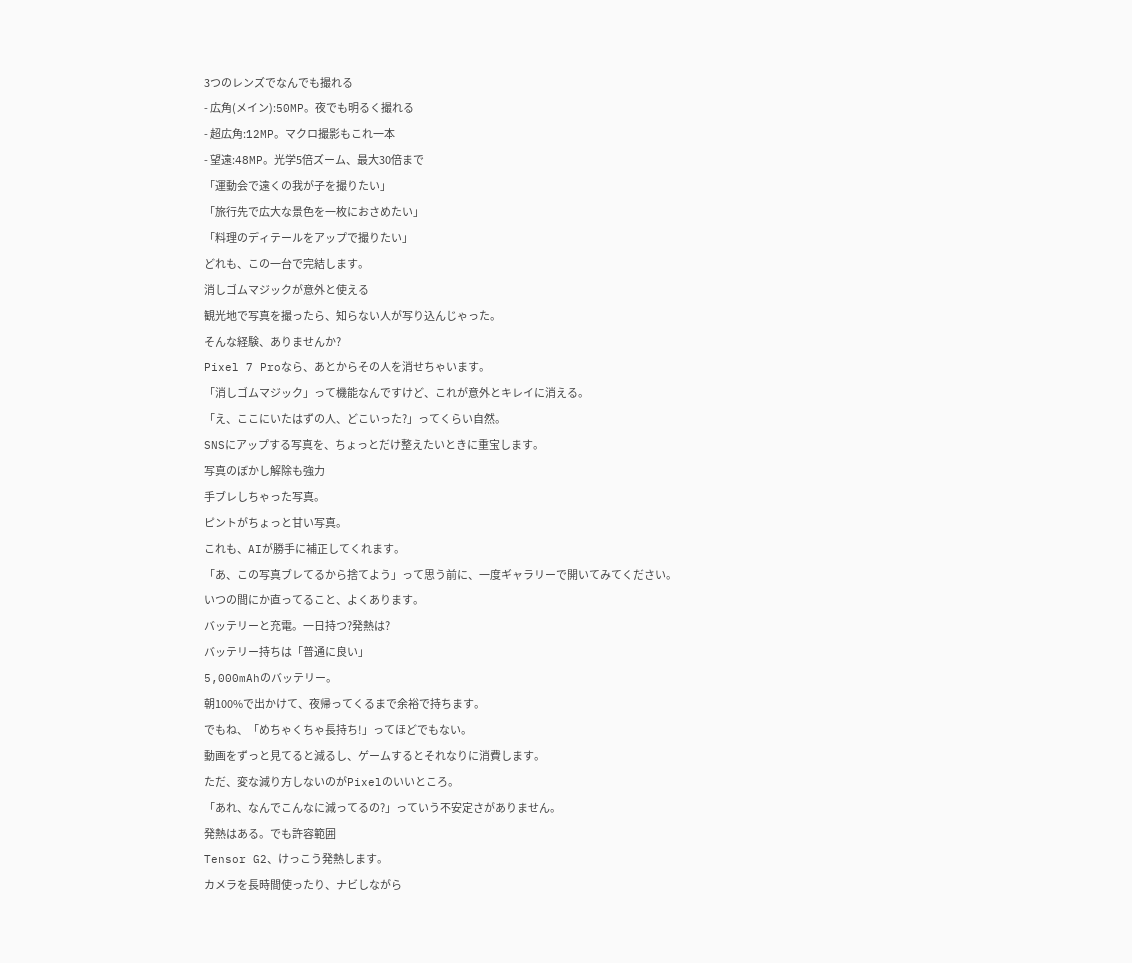3つのレンズでなんでも撮れる
- 広角(メイン):50MP。夜でも明るく撮れる
- 超広角:12MP。マクロ撮影もこれ一本
- 望遠:48MP。光学5倍ズーム、最大30倍まで
「運動会で遠くの我が子を撮りたい」
「旅行先で広大な景色を一枚におさめたい」
「料理のディテールをアップで撮りたい」
どれも、この一台で完結します。
消しゴムマジックが意外と使える
観光地で写真を撮ったら、知らない人が写り込んじゃった。
そんな経験、ありませんか?
Pixel 7 Proなら、あとからその人を消せちゃいます。
「消しゴムマジック」って機能なんですけど、これが意外とキレイに消える。
「え、ここにいたはずの人、どこいった?」ってくらい自然。
SNSにアップする写真を、ちょっとだけ整えたいときに重宝します。
写真のぼかし解除も強力
手ブレしちゃった写真。
ピントがちょっと甘い写真。
これも、AIが勝手に補正してくれます。
「あ、この写真ブレてるから捨てよう」って思う前に、一度ギャラリーで開いてみてください。
いつの間にか直ってること、よくあります。
バッテリーと充電。一日持つ?発熱は?
バッテリー持ちは「普通に良い」
5,000mAhのバッテリー。
朝100%で出かけて、夜帰ってくるまで余裕で持ちます。
でもね、「めちゃくちゃ長持ち!」ってほどでもない。
動画をずっと見てると減るし、ゲームするとそれなりに消費します。
ただ、変な減り方しないのがPixelのいいところ。
「あれ、なんでこんなに減ってるの?」っていう不安定さがありません。
発熱はある。でも許容範囲
Tensor G2、けっこう発熱します。
カメラを長時間使ったり、ナビしながら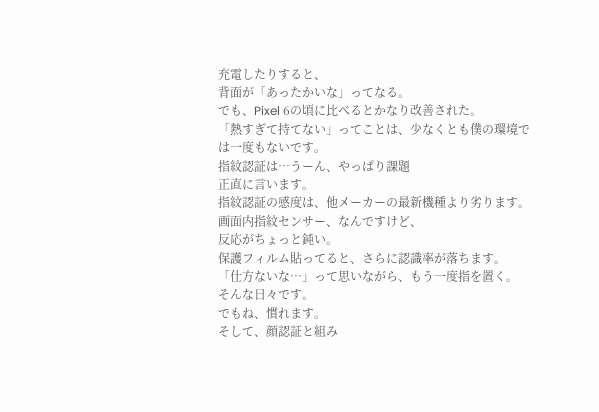充電したりすると、
背面が「あったかいな」ってなる。
でも、Pixel 6の頃に比べるとかなり改善された。
「熱すぎて持てない」ってことは、少なくとも僕の環境では一度もないです。
指紋認証は…うーん、やっぱり課題
正直に言います。
指紋認証の感度は、他メーカーの最新機種より劣ります。
画面内指紋センサー、なんですけど、
反応がちょっと鈍い。
保護フィルム貼ってると、さらに認識率が落ちます。
「仕方ないな…」って思いながら、もう一度指を置く。
そんな日々です。
でもね、慣れます。
そして、顔認証と組み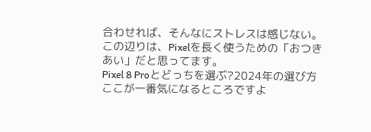合わせれば、そんなにストレスは感じない。
この辺りは、Pixelを長く使うための「おつきあい」だと思ってます。
Pixel 8 Proとどっちを選ぶ?2024年の選び方
ここが一番気になるところですよ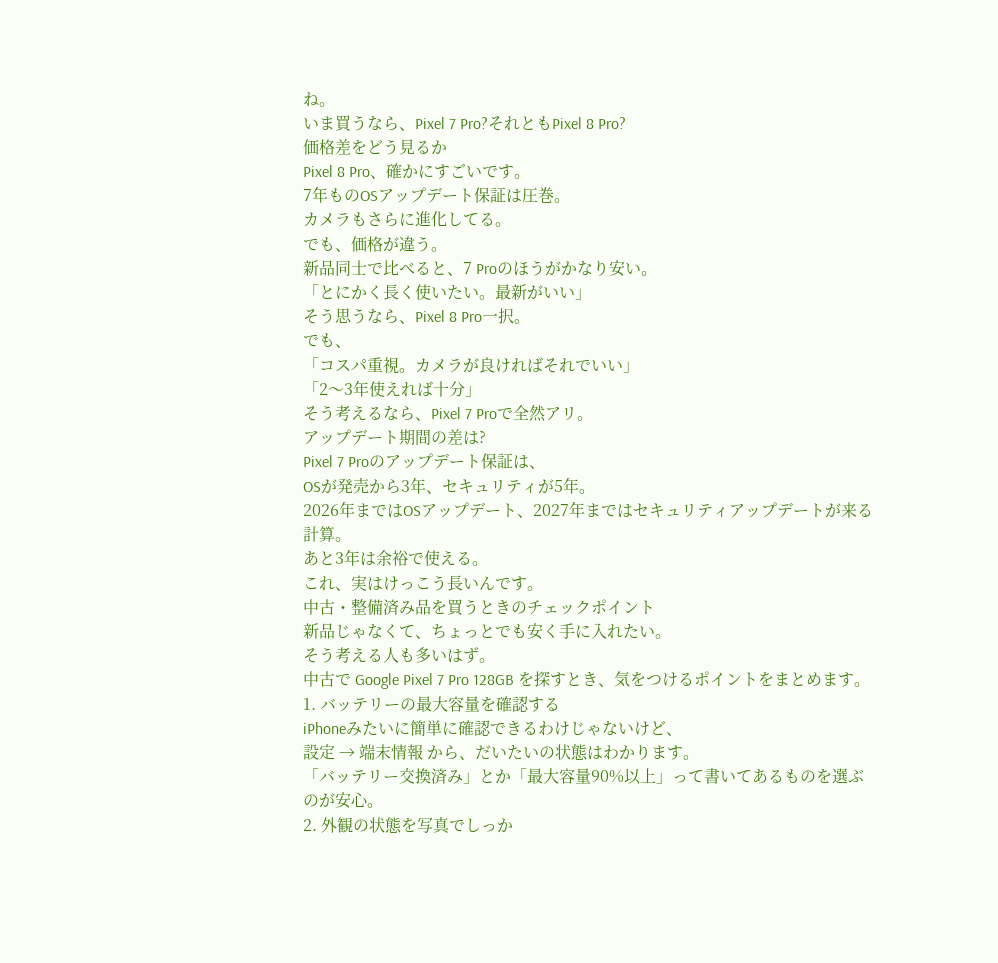ね。
いま買うなら、Pixel 7 Pro?それともPixel 8 Pro?
価格差をどう見るか
Pixel 8 Pro、確かにすごいです。
7年ものOSアップデート保証は圧巻。
カメラもさらに進化してる。
でも、価格が違う。
新品同士で比べると、7 Proのほうがかなり安い。
「とにかく長く使いたい。最新がいい」
そう思うなら、Pixel 8 Pro一択。
でも、
「コスパ重視。カメラが良ければそれでいい」
「2〜3年使えれば十分」
そう考えるなら、Pixel 7 Proで全然アリ。
アップデート期間の差は?
Pixel 7 Proのアップデート保証は、
OSが発売から3年、セキュリティが5年。
2026年まではOSアップデート、2027年まではセキュリティアップデートが来る計算。
あと3年は余裕で使える。
これ、実はけっこう長いんです。
中古・整備済み品を買うときのチェックポイント
新品じゃなくて、ちょっとでも安く手に入れたい。
そう考える人も多いはず。
中古で Google Pixel 7 Pro 128GB を探すとき、気をつけるポイントをまとめます。
1. バッテリーの最大容量を確認する
iPhoneみたいに簡単に確認できるわけじゃないけど、
設定 → 端末情報 から、だいたいの状態はわかります。
「バッテリー交換済み」とか「最大容量90%以上」って書いてあるものを選ぶのが安心。
2. 外観の状態を写真でしっか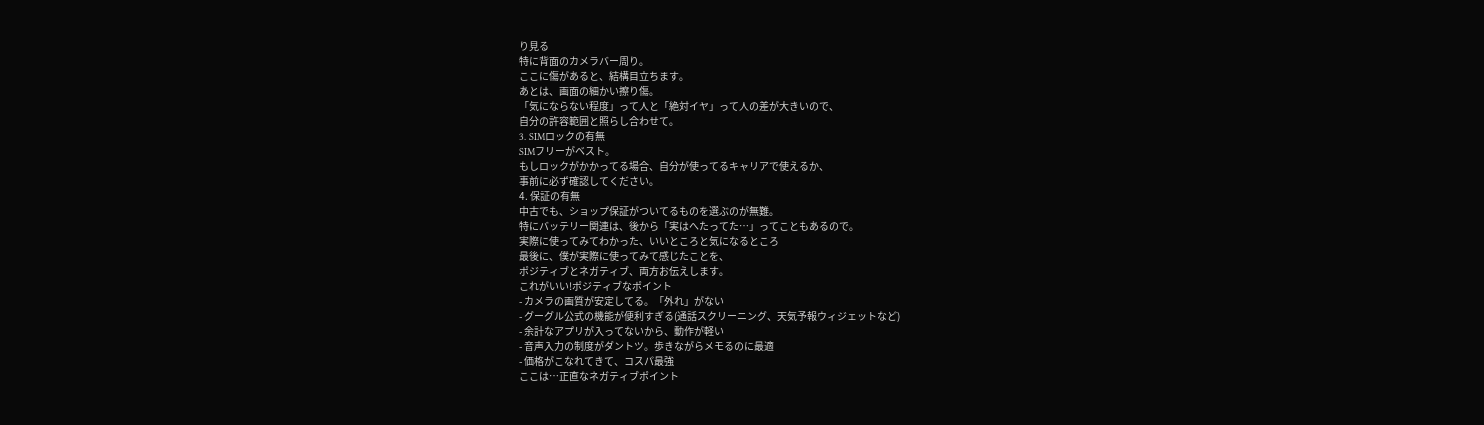り見る
特に背面のカメラバー周り。
ここに傷があると、結構目立ちます。
あとは、画面の細かい擦り傷。
「気にならない程度」って人と「絶対イヤ」って人の差が大きいので、
自分の許容範囲と照らし合わせて。
3. SIMロックの有無
SIMフリーがベスト。
もしロックがかかってる場合、自分が使ってるキャリアで使えるか、
事前に必ず確認してください。
4. 保証の有無
中古でも、ショップ保証がついてるものを選ぶのが無難。
特にバッテリー関連は、後から「実はへたってた…」ってこともあるので。
実際に使ってみてわかった、いいところと気になるところ
最後に、僕が実際に使ってみて感じたことを、
ポジティブとネガティブ、両方お伝えします。
これがいい!ポジティブなポイント
- カメラの画質が安定してる。「外れ」がない
- グーグル公式の機能が便利すぎる(通話スクリーニング、天気予報ウィジェットなど)
- 余計なアプリが入ってないから、動作が軽い
- 音声入力の制度がダントツ。歩きながらメモるのに最適
- 価格がこなれてきて、コスパ最強
ここは…正直なネガティブポイント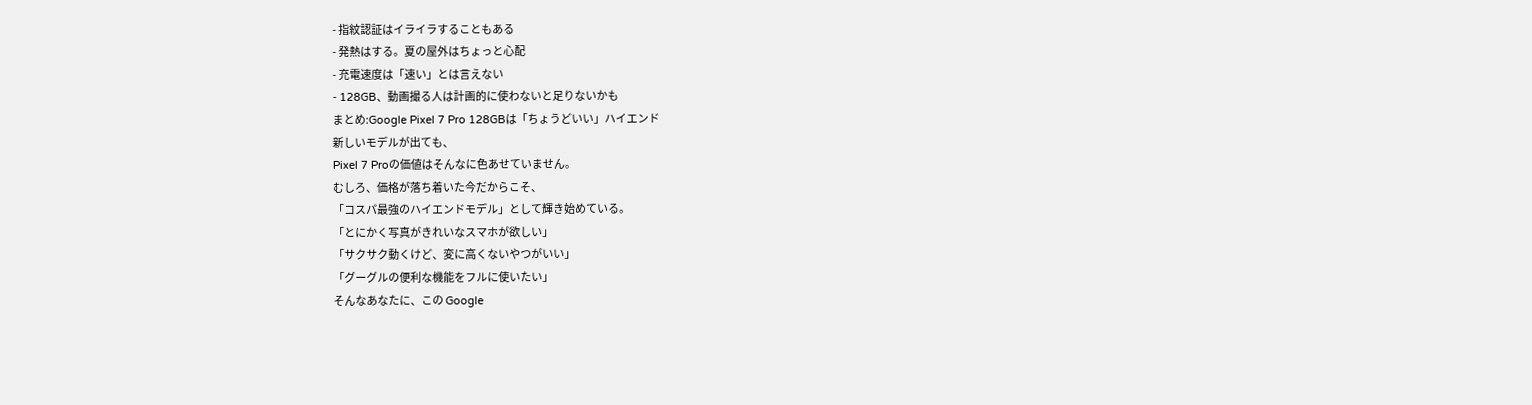- 指紋認証はイライラすることもある
- 発熱はする。夏の屋外はちょっと心配
- 充電速度は「速い」とは言えない
- 128GB、動画撮る人は計画的に使わないと足りないかも
まとめ:Google Pixel 7 Pro 128GBは「ちょうどいい」ハイエンド
新しいモデルが出ても、
Pixel 7 Proの価値はそんなに色あせていません。
むしろ、価格が落ち着いた今だからこそ、
「コスパ最強のハイエンドモデル」として輝き始めている。
「とにかく写真がきれいなスマホが欲しい」
「サクサク動くけど、変に高くないやつがいい」
「グーグルの便利な機能をフルに使いたい」
そんなあなたに、この Google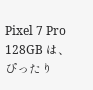Pixel 7 Pro 128GB は、
ぴったり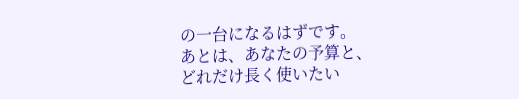の一台になるはずです。
あとは、あなたの予算と、
どれだけ長く使いたい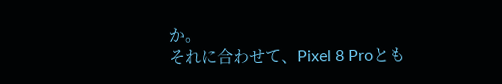か。
それに合わせて、Pixel 8 Proとも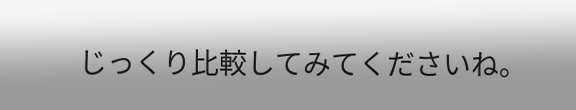じっくり比較してみてくださいね。